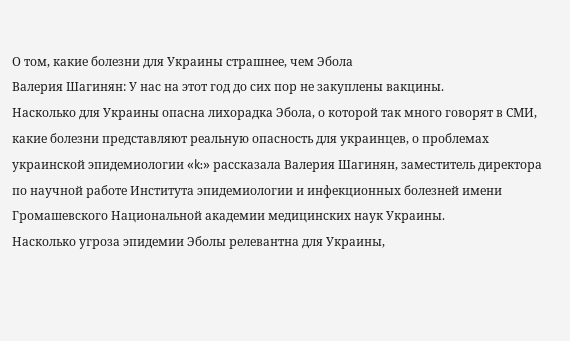О том, какие болезни для Украины страшнее, чем Эбола
Валерия Шагинян: У нас на этот год до сих пор не закуплены вакцины.
Насколько для Украины опасна лихорадка Эбола, о которой так много говорят в СМИ, какие болезни представляют реальную опасность для украинцев, о проблемах украинской эпидемиологии «k:» рассказала Валерия Шагинян, заместитель директора по научной работе Института эпидемиологии и инфекционных болезней имени Громашевского Национальной академии медицинских наук Украины.
Насколько угроза эпидемии Эболы релевантна для Украины,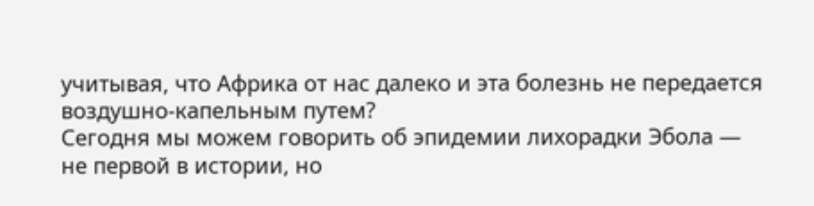учитывая, что Африка от нас далеко и эта болезнь не передается воздушно-капельным путем?
Сегодня мы можем говорить об эпидемии лихорадки Эбола — не первой в истории, но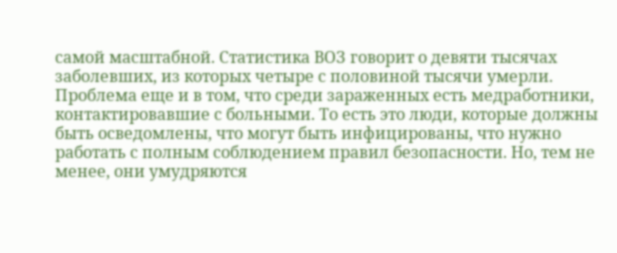самой масштабной. Статистика ВОЗ говорит о девяти тысячах заболевших, из которых четыре с половиной тысячи умерли. Проблема еще и в том, что среди зараженных есть медработники, контактировавшие с больными. То есть это люди, которые должны быть осведомлены, что могут быть инфицированы, что нужно работать с полным соблюдением правил безопасности. Но, тем не менее, они умудряются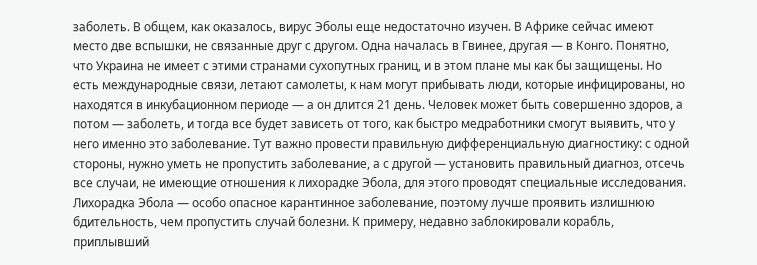заболеть. В общем, как оказалось, вирус Эболы еще недостаточно изучен. В Африке сейчас имеют место две вспышки, не связанные друг с другом. Одна началась в Гвинее, другая — в Конго. Понятно, что Украина не имеет с этими странами сухопутных границ, и в этом плане мы как бы защищены. Но есть международные связи, летают самолеты, к нам могут прибывать люди, которые инфицированы, но находятся в инкубационном периоде — а он длится 21 день. Человек может быть совершенно здоров, а потом — заболеть, и тогда все будет зависеть от того, как быстро медработники смогут выявить, что у него именно это заболевание. Тут важно провести правильную дифференциальную диагностику: с одной стороны, нужно уметь не пропустить заболевание, а с другой — установить правильный диагноз, отсечь все случаи, не имеющие отношения к лихорадке Эбола, для этого проводят специальные исследования.
Лихорадка Эбола — особо опасное карантинное заболевание, поэтому лучше проявить излишнюю бдительность, чем пропустить случай болезни. К примеру, недавно заблокировали корабль, приплывший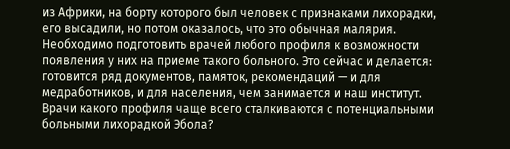из Африки, на борту которого был человек с признаками лихорадки, его высадили, но потом оказалось, что это обычная малярия. Необходимо подготовить врачей любого профиля к возможности появления у них на приеме такого больного. Это сейчас и делается: готовится ряд документов, памяток, рекомендаций — и для медработников, и для населения, чем занимается и наш институт.
Врачи какого профиля чаще всего сталкиваются с потенциальными больными лихорадкой Эбола?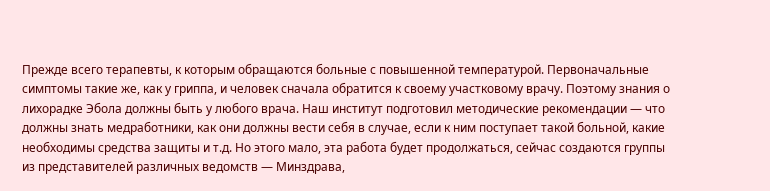Прежде всего терапевты, к которым обращаются больные с повышенной температурой. Первоначальные симптомы такие же, как у гриппа, и человек сначала обратится к своему участковому врачу. Поэтому знания о лихорадке Эбола должны быть у любого врача. Наш институт подготовил методические рекомендации — что должны знать медработники, как они должны вести себя в случае, если к ним поступает такой больной, какие необходимы средства защиты и т.д. Но этого мало, эта работа будет продолжаться, сейчас создаются группы из представителей различных ведомств — Минздрава,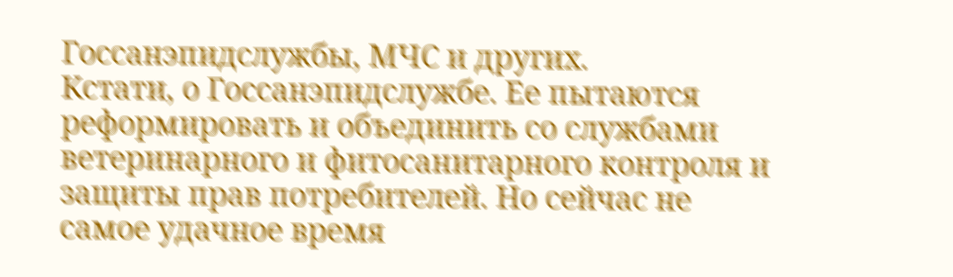Госсанэпидслужбы, МЧС и других.
Кстати, о Госсанэпидслужбе. Ее пытаются реформировать и объединить со службами ветеринарного и фитосанитарного контроля и защиты прав потребителей. Но сейчас не самое удачное время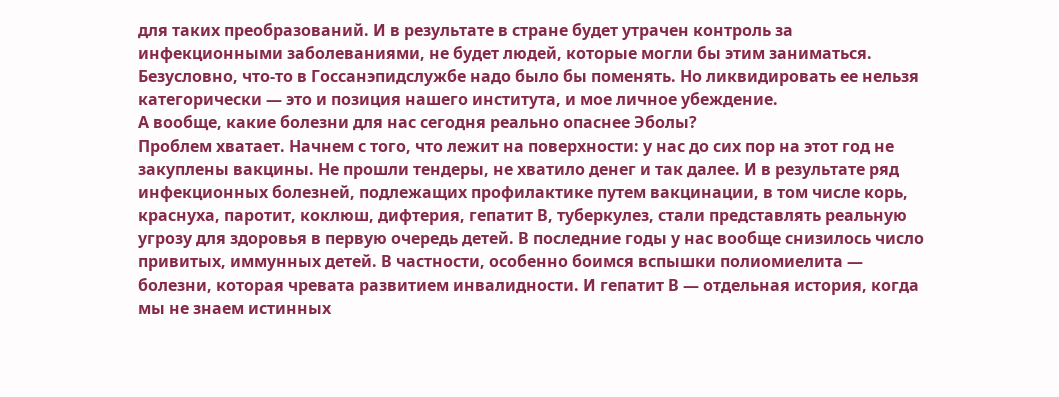для таких преобразований. И в результате в стране будет утрачен контроль за инфекционными заболеваниями, не будет людей, которые могли бы этим заниматься. Безусловно, что-то в Госсанэпидслужбе надо было бы поменять. Но ликвидировать ее нельзя категорически — это и позиция нашего института, и мое личное убеждение.
А вообще, какие болезни для нас сегодня реально опаснее Эболы?
Проблем хватает. Начнем с того, что лежит на поверхности: у нас до сих пор на этот год не закуплены вакцины. Не прошли тендеры, не хватило денег и так далее. И в результате ряд инфекционных болезней, подлежащих профилактике путем вакцинации, в том числе корь, краснуха, паротит, коклюш, дифтерия, гепатит В, туберкулез, стали представлять реальную угрозу для здоровья в первую очередь детей. В последние годы у нас вообще снизилось число привитых, иммунных детей. В частности, особенно боимся вспышки полиомиелита — болезни, которая чревата развитием инвалидности. И гепатит В — отдельная история, когда мы не знаем истинных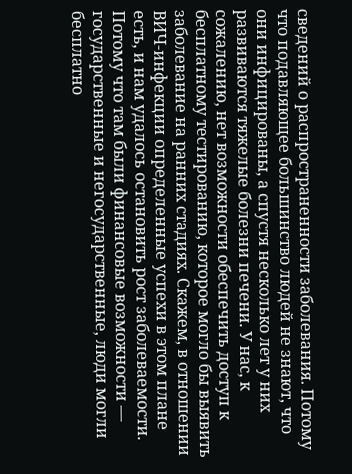сведений о распространенности заболевания. Потому что подавляющее большинство людей не знают, что они инфицированы, а спустя несколько лет у них развиваются тяжелые болезни печени. У нас, к сожалению, нет возможности обеспечить доступ к бесплатному тестированию, которое могло бы выявить заболевание на ранних стадиях. Скажем, в отношении ВИЧ-инфекции определенные успехи в этом плане есть, и нам удалось остановить рост заболеваемости. Потому что там были финансовые возможности — государственные и негосударственные, люди могли бесплатно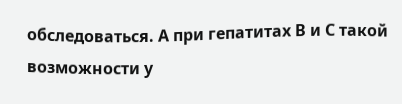обследоваться. А при гепатитах В и С такой возможности у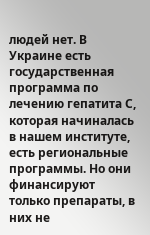людей нет. В Украине есть государственная программа по лечению гепатита С, которая начиналась в нашем институте, есть региональные программы. Но они финансируют только препараты, в них не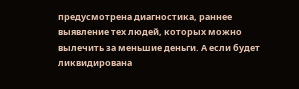предусмотрена диагностика, раннее выявление тех людей, которых можно вылечить за меньшие деньги. А если будет ликвидирована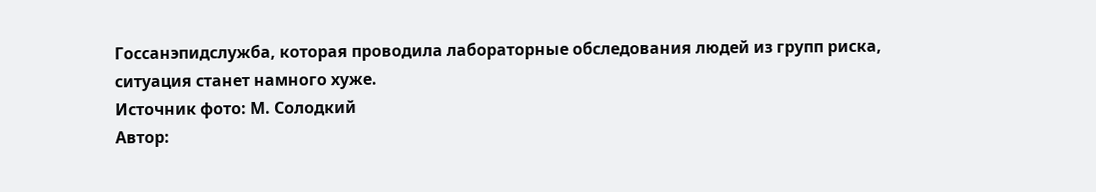Госсанэпидслужба, которая проводила лабораторные обследования людей из групп риска, ситуация станет намного хуже.
Источник фото: М. Солодкий
Автор: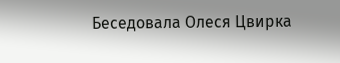Беседовала Олеся Цвирка